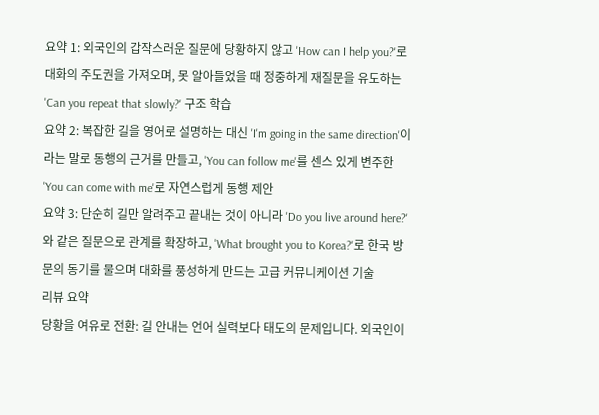요약 1: 외국인의 갑작스러운 질문에 당황하지 않고 'How can I help you?'로 대화의 주도권을 가져오며, 못 알아들었을 때 정중하게 재질문을 유도하는 'Can you repeat that slowly?' 구조 학습
요약 2: 복잡한 길을 영어로 설명하는 대신 'I'm going in the same direction'이라는 말로 동행의 근거를 만들고, 'You can follow me'를 센스 있게 변주한 'You can come with me'로 자연스럽게 동행 제안
요약 3: 단순히 길만 알려주고 끝내는 것이 아니라 'Do you live around here?'와 같은 질문으로 관계를 확장하고, 'What brought you to Korea?'로 한국 방문의 동기를 물으며 대화를 풍성하게 만드는 고급 커뮤니케이션 기술
리뷰 요약
당황을 여유로 전환: 길 안내는 언어 실력보다 태도의 문제입니다. 외국인이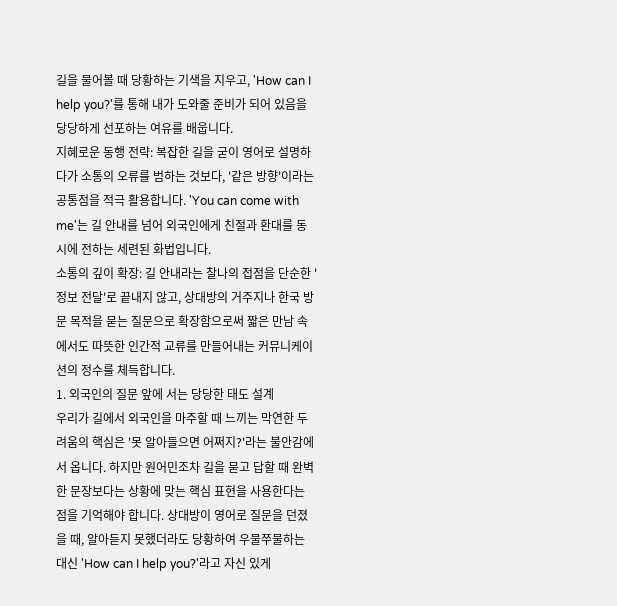길을 물어볼 때 당황하는 기색을 지우고, 'How can I help you?'를 통해 내가 도와줄 준비가 되어 있음을 당당하게 선포하는 여유를 배웁니다.
지혜로운 동행 전략: 복잡한 길을 굳이 영어로 설명하다가 소통의 오류를 범하는 것보다, '같은 방향'이라는 공통점을 적극 활용합니다. 'You can come with me'는 길 안내를 넘어 외국인에게 친절과 환대를 동시에 전하는 세련된 화법입니다.
소통의 깊이 확장: 길 안내라는 찰나의 접점을 단순한 '정보 전달'로 끝내지 않고, 상대방의 거주지나 한국 방문 목적을 묻는 질문으로 확장함으로써 짧은 만남 속에서도 따뜻한 인간적 교류를 만들어내는 커뮤니케이션의 정수를 체득합니다.
1. 외국인의 질문 앞에 서는 당당한 태도 설계
우리가 길에서 외국인을 마주할 때 느끼는 막연한 두려움의 핵심은 '못 알아들으면 어쩌지?'라는 불안감에서 옵니다. 하지만 원어민조차 길을 묻고 답할 때 완벽한 문장보다는 상황에 맞는 핵심 표현을 사용한다는 점을 기억해야 합니다. 상대방이 영어로 질문을 던졌을 때, 알아듣지 못했더라도 당황하여 우물쭈물하는 대신 'How can I help you?'라고 자신 있게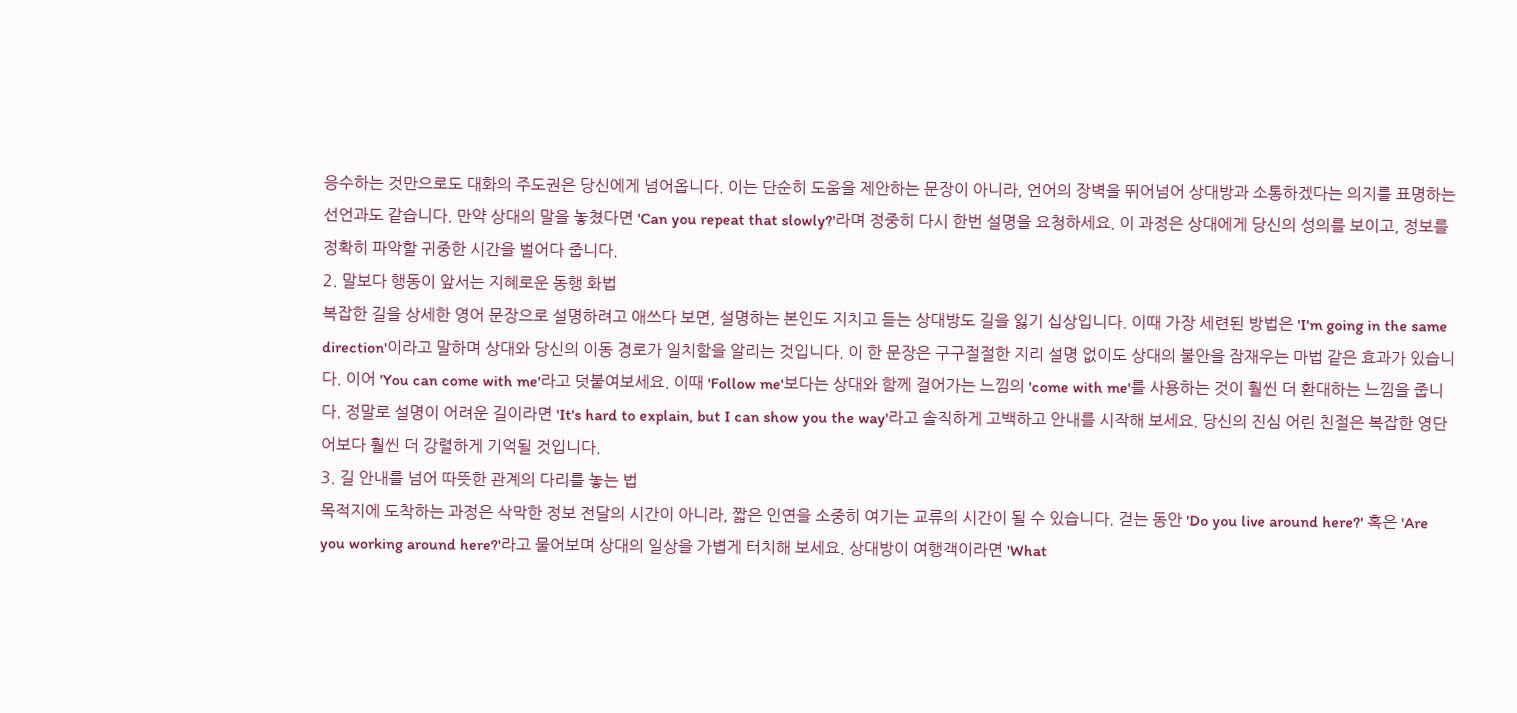응수하는 것만으로도 대화의 주도권은 당신에게 넘어옵니다. 이는 단순히 도움을 제안하는 문장이 아니라, 언어의 장벽을 뛰어넘어 상대방과 소통하겠다는 의지를 표명하는 선언과도 같습니다. 만약 상대의 말을 놓쳤다면 'Can you repeat that slowly?'라며 정중히 다시 한번 설명을 요청하세요. 이 과정은 상대에게 당신의 성의를 보이고, 정보를 정확히 파악할 귀중한 시간을 벌어다 줍니다.
2. 말보다 행동이 앞서는 지혜로운 동행 화법
복잡한 길을 상세한 영어 문장으로 설명하려고 애쓰다 보면, 설명하는 본인도 지치고 듣는 상대방도 길을 잃기 십상입니다. 이때 가장 세련된 방법은 'I'm going in the same direction'이라고 말하며 상대와 당신의 이동 경로가 일치함을 알리는 것입니다. 이 한 문장은 구구절절한 지리 설명 없이도 상대의 불안을 잠재우는 마법 같은 효과가 있습니다. 이어 'You can come with me'라고 덧붙여보세요. 이때 'Follow me'보다는 상대와 함께 걸어가는 느낌의 'come with me'를 사용하는 것이 훨씬 더 환대하는 느낌을 줍니다. 정말로 설명이 어려운 길이라면 'It's hard to explain, but I can show you the way'라고 솔직하게 고백하고 안내를 시작해 보세요. 당신의 진심 어린 친절은 복잡한 영단어보다 훨씬 더 강렬하게 기억될 것입니다.
3. 길 안내를 넘어 따뜻한 관계의 다리를 놓는 법
목적지에 도착하는 과정은 삭막한 정보 전달의 시간이 아니라, 짧은 인연을 소중히 여기는 교류의 시간이 될 수 있습니다. 걷는 동안 'Do you live around here?' 혹은 'Are you working around here?'라고 물어보며 상대의 일상을 가볍게 터치해 보세요. 상대방이 여행객이라면 'What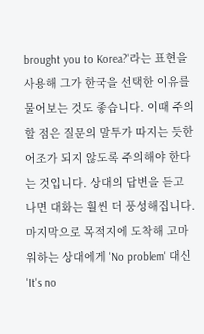brought you to Korea?'라는 표현을 사용해 그가 한국을 선택한 이유를 물어보는 것도 좋습니다. 이때 주의할 점은 질문의 말투가 따지는 듯한 어조가 되지 않도록 주의해야 한다는 것입니다. 상대의 답변을 듣고 나면 대화는 훨씬 더 풍성해집니다. 마지막으로 목적지에 도착해 고마워하는 상대에게 'No problem' 대신 'It's no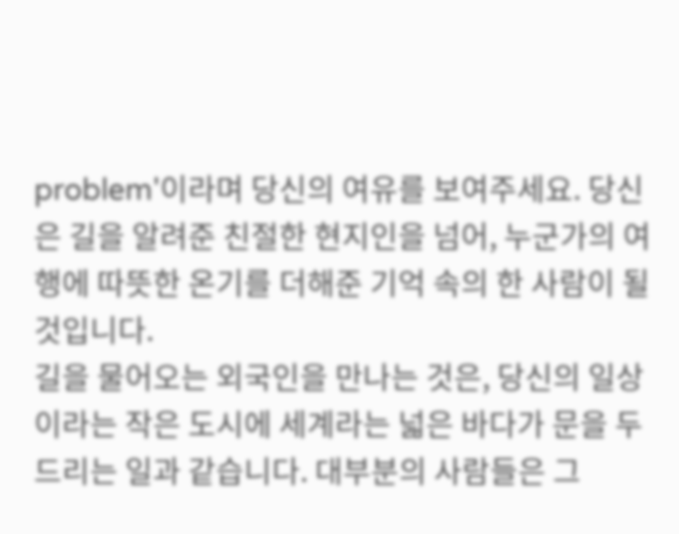problem'이라며 당신의 여유를 보여주세요. 당신은 길을 알려준 친절한 현지인을 넘어, 누군가의 여행에 따뜻한 온기를 더해준 기억 속의 한 사람이 될 것입니다.
길을 물어오는 외국인을 만나는 것은, 당신의 일상이라는 작은 도시에 세계라는 넓은 바다가 문을 두드리는 일과 같습니다. 대부분의 사람들은 그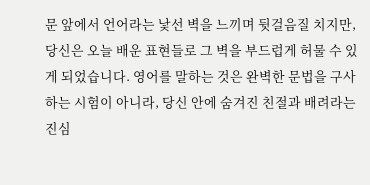문 앞에서 언어라는 낯선 벽을 느끼며 뒷걸음질 치지만, 당신은 오늘 배운 표현들로 그 벽을 부드럽게 허물 수 있게 되었습니다. 영어를 말하는 것은 완벽한 문법을 구사하는 시험이 아니라, 당신 안에 숨겨진 친절과 배려라는 진심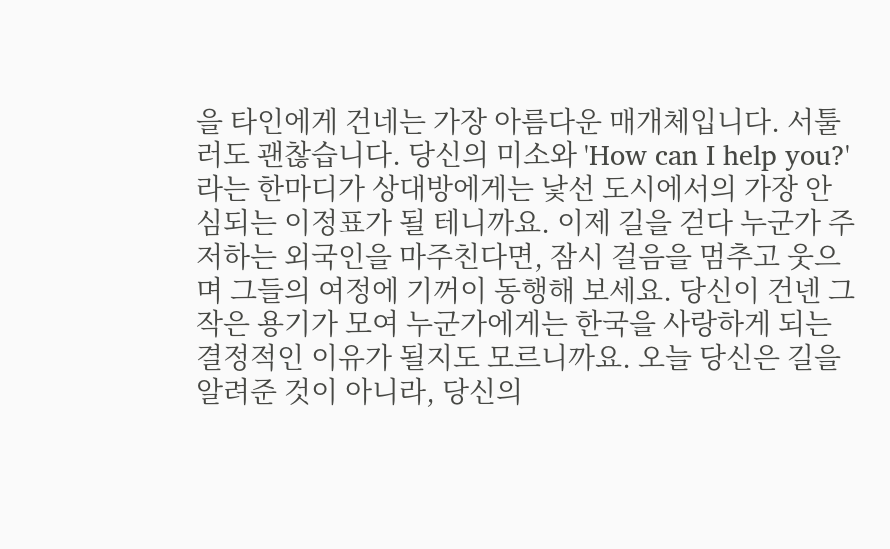을 타인에게 건네는 가장 아름다운 매개체입니다. 서툴러도 괜찮습니다. 당신의 미소와 'How can I help you?'라는 한마디가 상대방에게는 낯선 도시에서의 가장 안심되는 이정표가 될 테니까요. 이제 길을 걷다 누군가 주저하는 외국인을 마주친다면, 잠시 걸음을 멈추고 웃으며 그들의 여정에 기꺼이 동행해 보세요. 당신이 건넨 그 작은 용기가 모여 누군가에게는 한국을 사랑하게 되는 결정적인 이유가 될지도 모르니까요. 오늘 당신은 길을 알려준 것이 아니라, 당신의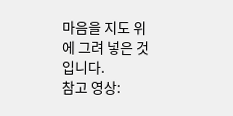마음을 지도 위에 그려 넣은 것입니다.
참고 영상: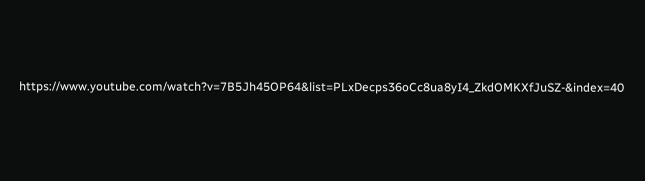https://www.youtube.com/watch?v=7B5Jh45OP64&list=PLxDecps36oCc8ua8yI4_ZkdOMKXfJuSZ-&index=40